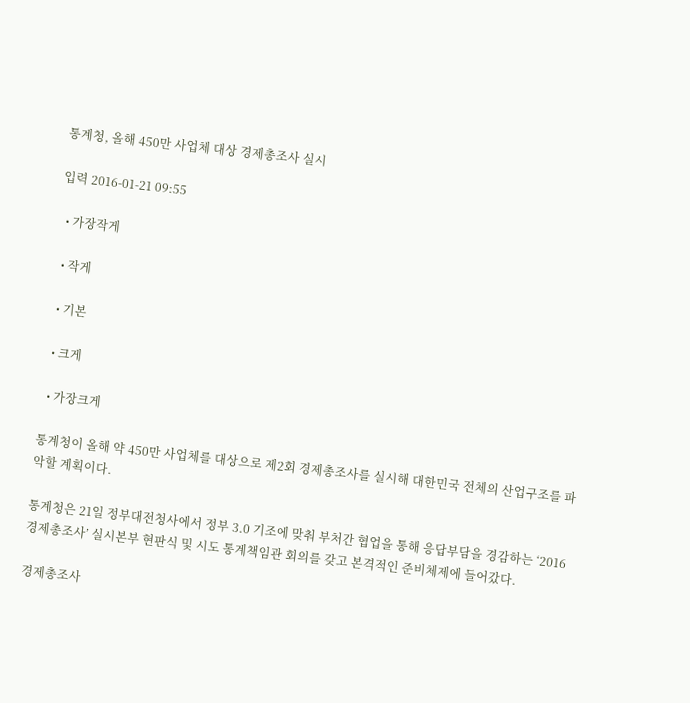통계청, 올해 450만 사업체 대상 경제총조사 실시

입력 2016-01-21 09:55

  • 가장작게

  • 작게

  • 기본

  • 크게

  • 가장크게

통계청이 올해 약 450만 사업체를 대상으로 제2회 경제총조사를 실시해 대한민국 전체의 산업구조를 파악할 계획이다.

통계청은 21일 정부대전청사에서 정부 3.0 기조에 맞춰 부처간 협업을 통해 응답부담을 경감하는 ‘2016 경제총조사’ 실시본부 현판식 및 시도 통계책임관 회의를 갖고 본격적인 준비체제에 들어갔다.

경제총조사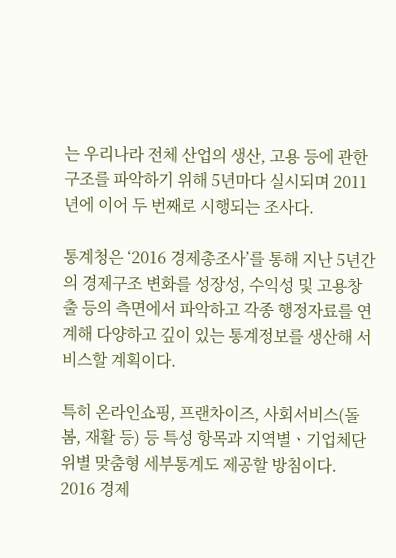는 우리나라 전체 산업의 생산, 고용 등에 관한 구조를 파악하기 위해 5년마다 실시되며 2011년에 이어 두 번째로 시행되는 조사다.

통계청은 ‘2016 경제총조사’를 통해 지난 5년간의 경제구조 변화를 성장성, 수익성 및 고용창출 등의 측면에서 파악하고 각종 행정자료를 연계해 다양하고 깊이 있는 통계정보를 생산해 서비스할 계획이다.

특히 온라인쇼핑, 프랜차이즈, 사회서비스(돌봄, 재활 등) 등 특성 항목과 지역별ㆍ기업체단위별 맞춤형 세부통계도 제공할 방침이다. 2016 경제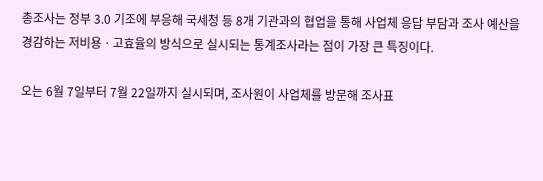총조사는 정부 3.0 기조에 부응해 국세청 등 8개 기관과의 협업을 통해 사업체 응답 부담과 조사 예산을 경감하는 저비용ㆍ고효율의 방식으로 실시되는 통계조사라는 점이 가장 큰 특징이다.

오는 6월 7일부터 7월 22일까지 실시되며, 조사원이 사업체를 방문해 조사표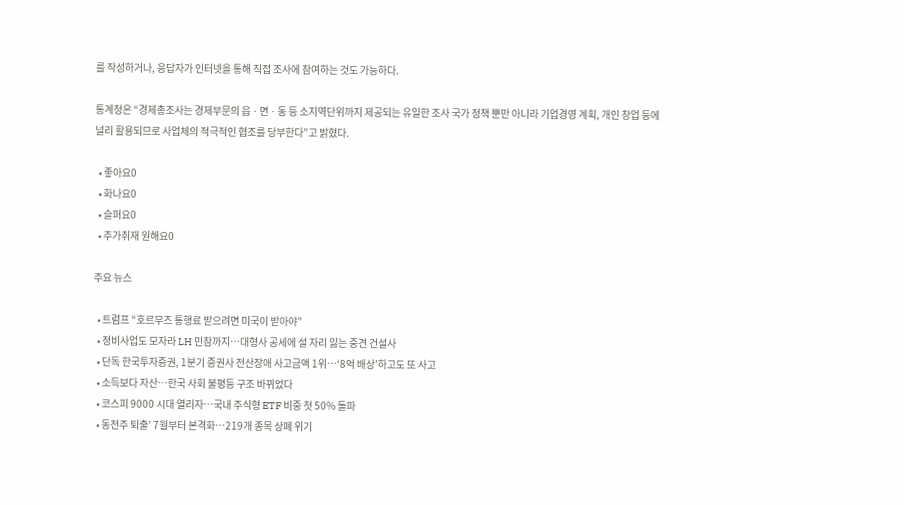를 작성하거나, 응답자가 인터넷을 통해 직접 조사에 참여하는 것도 가능하다.

통계청은 “경제총조사는 경제부문의 읍ㆍ면ㆍ동 등 소지역단위까지 제공되는 유일한 조사 국가 정책 뿐만 아니라 기업경영 계획, 개인 창업 등에 널리 활용되므로 사업체의 적극적인 협조를 당부한다”고 밝혔다.

  • 좋아요0
  • 화나요0
  • 슬퍼요0
  • 추가취재 원해요0

주요 뉴스

  • 트럼프 “호르무즈 통행료 받으려면 미국이 받아야”
  • 정비사업도 모자라 LH 민참까지⋯대형사 공세에 설 자리 잃는 중견 건설사
  • 단독 한국투자증권, 1분기 증권사 전산장애 사고금액 1위⋯‘8억 배상’하고도 또 사고
  • 소득보다 자산…한국 사회 불평등 구조 바뀌었다
  • 코스피 9000 시대 열리자…국내 주식형 ETF 비중 첫 50% 돌파
  • 동전주 퇴출’ 7월부터 본격화…219개 종목 상폐 위기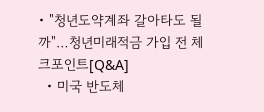• "청년도약계좌 갈아타도 될까"…청년미래적금 가입 전 체크포인트[Q&A]
  • 미국 반도체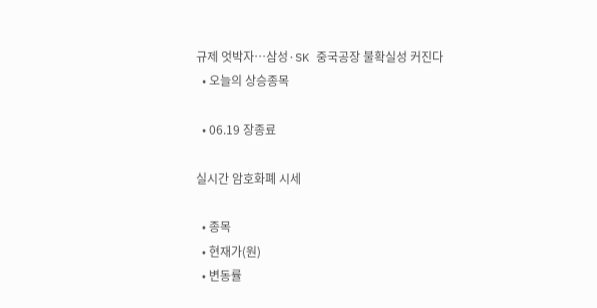규제 엇박자…삼성·SK 중국공장 불확실성 커진다
  • 오늘의 상승종목

  • 06.19 장종료

실시간 암호화폐 시세

  • 종목
  • 현재가(원)
  • 변동률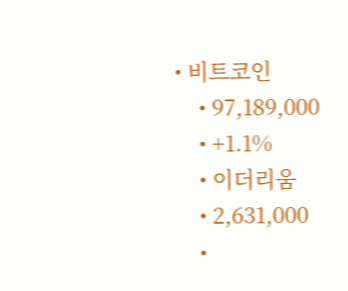• 비트코인
    • 97,189,000
    • +1.1%
    • 이더리움
    • 2,631,000
    •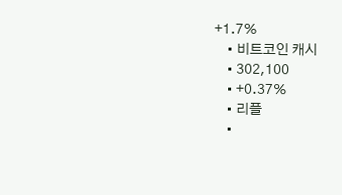+1.7%
    • 비트코인 캐시
    • 302,100
    • +0.37%
    • 리플
    •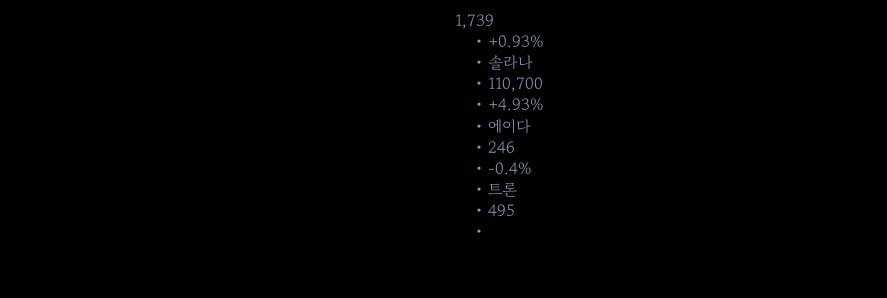1,739
    • +0.93%
    • 솔라나
    • 110,700
    • +4.93%
    • 에이다
    • 246
    • -0.4%
    • 트론
    • 495
    •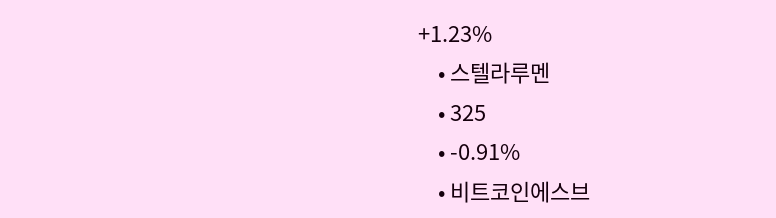+1.23%
    • 스텔라루멘
    • 325
    • -0.91%
    • 비트코인에스브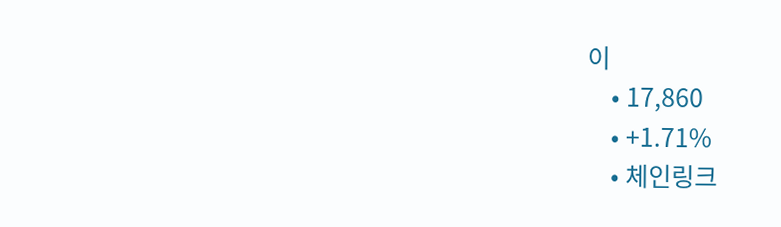이
    • 17,860
    • +1.71%
    • 체인링크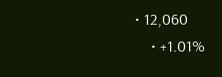• 12,060
    • +1.01%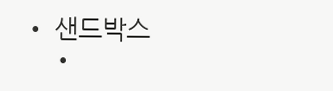• 샌드박스
    •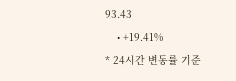93.43
    • +19.41%
* 24시간 변동률 기준